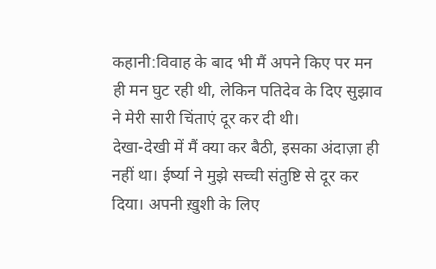कहानी:विवाह के बाद भी मैं अपने किए पर मन ही मन घुट रही थी, लेकिन पतिदेव के दिए सुझाव ने मेरी सारी चिंताएं दूर कर दी थी।
देखा-देखी में मैं क्या कर बैठी, इसका अंदाज़ा ही नहीं था। ईर्ष्या ने मुझे सच्ची संतुष्टि से दूर कर दिया। अपनी ख़ुशी के लिए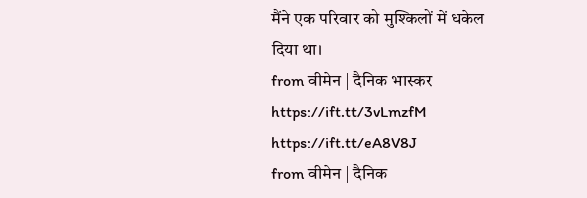मैंने एक परिवार को मुश्किलों में धकेल दिया था।
from वीमेन | दैनिक भास्कर https://ift.tt/3vLmzfM
https://ift.tt/eA8V8J
from वीमेन | दैनिक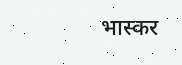भास्कर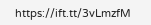https://ift.tt/3vLmzfM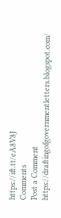https://ift.tt/eA8V8J
Comments
Post a Comment
https://draftingofgovernmentletters.blogspot.com/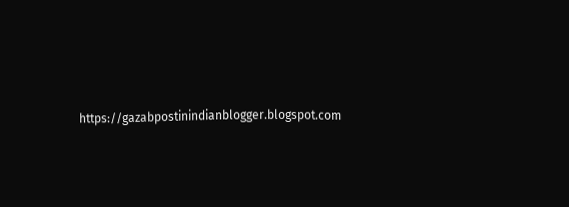https://gazabpostinindianblogger.blogspot.com